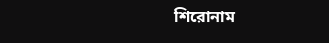শিরোনাম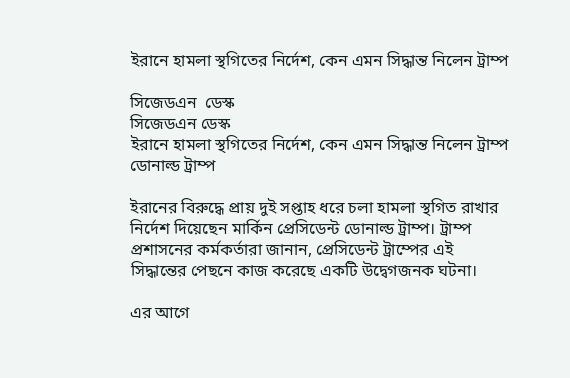ইরানে হামলা স্থগিতের নির্দেশ, কেন এমন সিদ্ধান্ত নিলেন ট্রাম্প

সিজেডএন  ডেস্ক
সিজেডএন ডেস্ক
ইরানে হামলা স্থগিতের নির্দেশ, কেন এমন সিদ্ধান্ত নিলেন ট্রাম্প
ডোনাল্ড ট্রাম্প

ইরানের বিরুদ্ধে প্রায় দুই সপ্তাহ ধরে চলা হামলা স্থগিত রাখার নির্দেশ দিয়েছেন মার্কিন প্রেসিডেন্ট ডোনাল্ড ট্রাম্প। ট্রাম্প প্রশাসনের কর্মকর্তারা জানান, প্রেসিডেন্ট ট্রাম্পের এই সিদ্ধান্তের পেছনে কাজ করেছে একটি উদ্বেগজনক ঘটনা।

এর আগে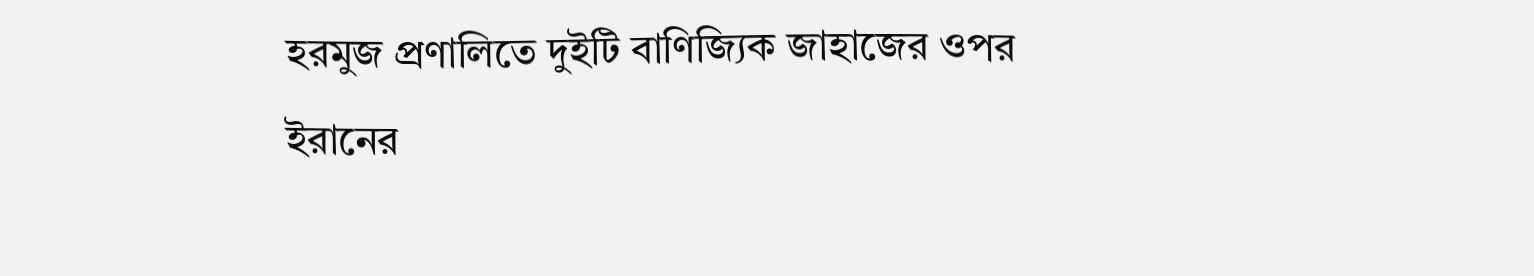হরমুজ প্রণালিতে দুইটি বাণিজ্যিক জাহাজের ওপর ইরানের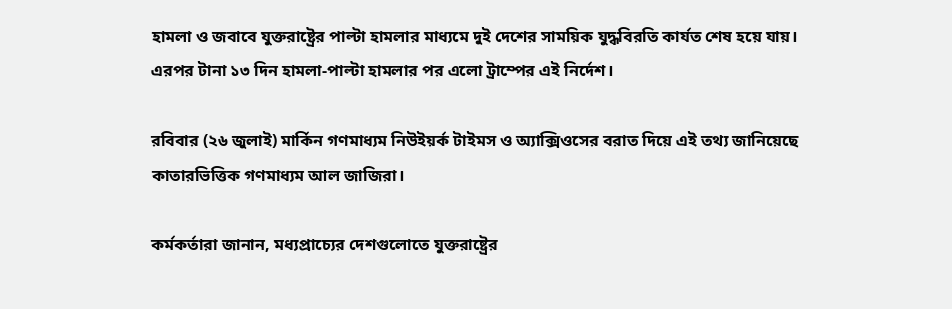হামলা ও জবাবে যুক্তরাষ্ট্রের পাল্টা হামলার মাধ্যমে দুই দেশের সাময়িক যুদ্ধবিরতি কার্যত শেষ হয়ে যায়। এরপর টানা ১৩ দিন হামলা-পাল্টা হামলার পর এলো ট্রাম্পের এই নির্দেশ।

রবিবার (২৬ জুলাই) মার্কিন গণমাধ্যম নিউইয়র্ক টাইমস ও অ্যাক্সিওসের বরাত দিয়ে এই তথ্য জানিয়েছে কাতারভিত্তিক গণমাধ্যম আল জাজিরা।

কর্মকর্তারা জানান, মধ্যপ্রাচ্যের দেশগুলোতে যুক্তরাষ্ট্রের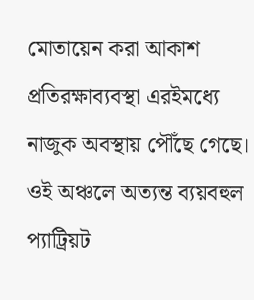মোতায়েন করা আকাশ প্রতিরক্ষাব্যবস্থা এরইমধ্যে নাজুক অবস্থায় পৌঁছে গেছে। ওই অঞ্চলে অত্যন্ত ব্যয়বহুল প্যাট্রিয়ট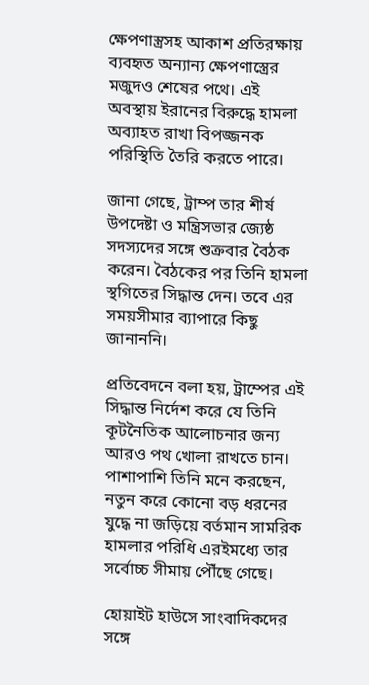ক্ষেপণাস্ত্রসহ আকাশ প্রতিরক্ষায় ব্যবহৃত অন্যান্য ক্ষেপণাস্ত্রের মজুদও শেষের পথে। এই অবস্থায় ইরানের বিরুদ্ধে হামলা অব্যাহত রাখা বিপজ্জনক পরিস্থিতি তৈরি করতে পারে।

জানা গেছে, ট্রাম্প তার শীর্ষ উপদেষ্টা ও মন্ত্রিসভার জ্যেষ্ঠ সদস্যদের সঙ্গে শুক্রবার বৈঠক করেন। বৈঠকের পর তিনি হামলা স্থগিতের সিদ্ধান্ত দেন। তবে এর সময়সীমার ব্যাপারে কিছু জানাননি।

প্রতিবেদনে বলা হয়, ট্রাম্পের এই সিদ্ধান্ত নির্দেশ করে যে তিনি কূটনৈতিক আলোচনার জন্য আরও পথ খোলা রাখতে চান। পাশাপাশি তিনি মনে করছেন, নতুন করে কোনো বড় ধরনের যুদ্ধে না জড়িয়ে বর্তমান সামরিক হামলার পরিধি এরইমধ্যে তার সর্বোচ্চ সীমায় পৌঁছে গেছে।

হোয়াইট হাউসে সাংবাদিকদের সঙ্গে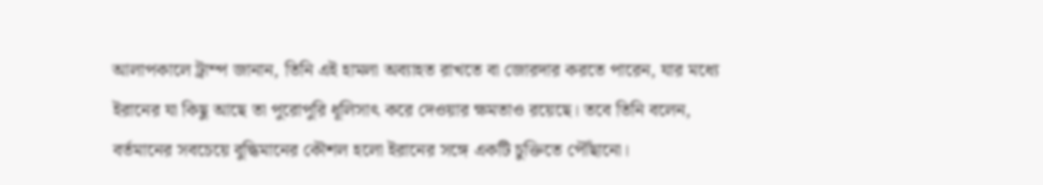আলাপকালে ট্রাম্প জানান, তিনি এই হামলা অব্যাহত রাখতে বা জোরদার করতে পারেন, যার মধ্যে ইরানের যা কিছু আছে তা পুরোপুরি ধূলিসাৎ করে দেওয়ার ক্ষমতাও রয়েছে। তবে তিনি বলেন, বর্তমানের সবচেয়ে বুদ্ধিমানের কৌশল হলো ইরানের সঙ্গে একটি চুক্তিতে পৌঁছানো।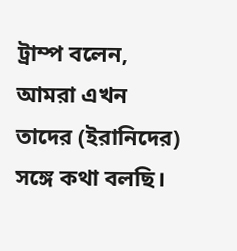ট্রাম্প বলেন, আমরা এখন তাদের (ইরানিদের) সঙ্গে কথা বলছি।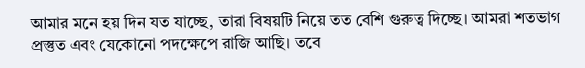আমার মনে হয় দিন যত যাচ্ছে, তারা বিষয়টি নিয়ে তত বেশি গুরুত্ব দিচ্ছে। আমরা শতভাগ প্রস্তুত এবং যেকোনো পদক্ষেপে রাজি আছি। তবে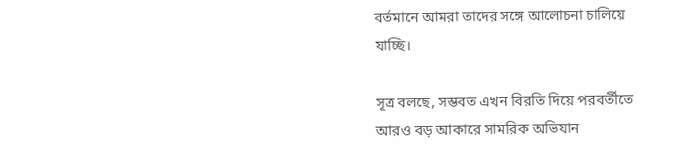বর্তমানে আমরা তাদের সঙ্গে আলোচনা চালিয়ে যাচ্ছি।

সূত্র বলছে, সম্ভবত এখন বিরতি দিয়ে পরবর্তীতে আরও বড় আকারে সামরিক অভিযান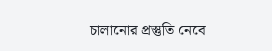চালানোর প্রস্তুতি নেবে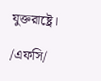যুক্তরাষ্ট্রে।

/এফসি/